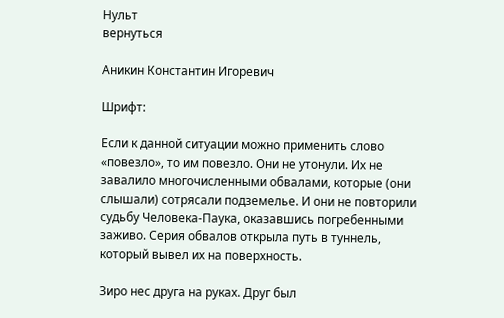Нульт
вернуться

Аникин Константин Игоревич

Шрифт:

Если к данной ситуации можно применить слово «повезло», то им повезло. Они не утонули. Их не завалило многочисленными обвалами, которые (они слышали) сотрясали подземелье. И они не повторили судьбу Человека-Паука, оказавшись погребенными заживо. Серия обвалов открыла путь в туннель, который вывел их на поверхность.

Зиро нес друга на руках. Друг был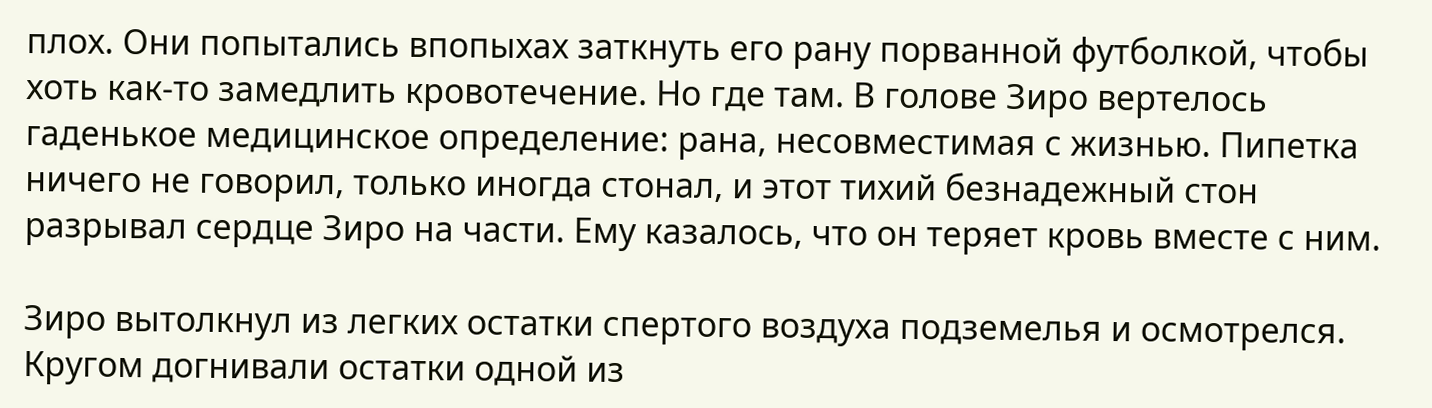плох. Они попытались впопыхах заткнуть его рану порванной футболкой, чтобы хоть как-то замедлить кровотечение. Но где там. В голове Зиро вертелось гаденькое медицинское определение: рана, несовместимая с жизнью. Пипетка ничего не говорил, только иногда стонал, и этот тихий безнадежный стон разрывал сердце Зиро на части. Ему казалось, что он теряет кровь вместе с ним.

Зиро вытолкнул из легких остатки спертого воздуха подземелья и осмотрелся. Кругом догнивали остатки одной из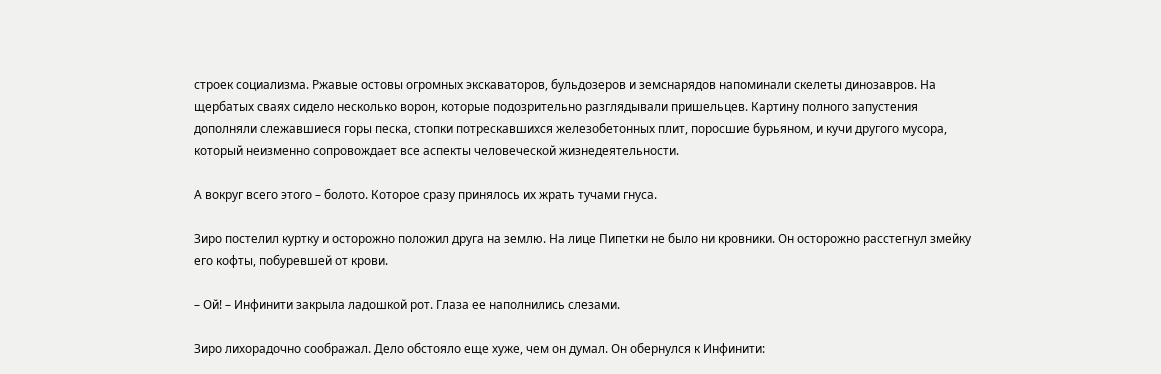строек социализма. Ржавые остовы огромных экскаваторов, бульдозеров и земснарядов напоминали скелеты динозавров. На щербатых сваях сидело несколько ворон, которые подозрительно разглядывали пришельцев. Картину полного запустения дополняли слежавшиеся горы песка, стопки потрескавшихся железобетонных плит, поросшие бурьяном, и кучи другого мусора, который неизменно сопровождает все аспекты человеческой жизнедеятельности.

А вокруг всего этого – болото. Которое сразу принялось их жрать тучами гнуса.

Зиро постелил куртку и осторожно положил друга на землю. На лице Пипетки не было ни кровники. Он осторожно расстегнул змейку его кофты, побуревшей от крови.

– Ой! – Инфинити закрыла ладошкой рот. Глаза ее наполнились слезами.

Зиро лихорадочно соображал. Дело обстояло еще хуже, чем он думал. Он обернулся к Инфинити: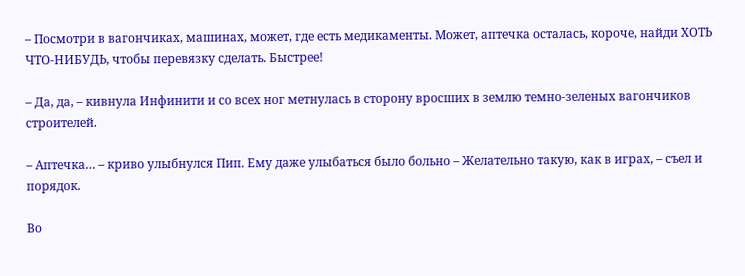– Посмотри в вагончиках, машинах, может, где есть медикаменты. Может, аптечка осталась, короче, найди ХОТЬ ЧТО-НИБУДЬ, чтобы перевязку сделать. Быстрее!

– Да, да, – кивнула Инфинити и со всех ног метнулась в сторону вросших в землю темно-зеленых вагончиков строителей.

– Аптечка… – криво улыбнулся Пип. Ему даже улыбаться было больно – Желательно такую, как в играх, – съел и порядок.

Во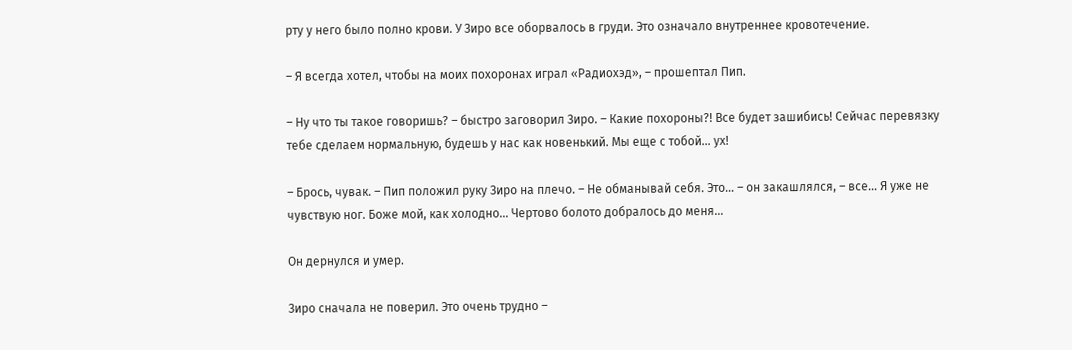рту у него было полно крови. У Зиро все оборвалось в груди. Это означало внутреннее кровотечение.

– Я всегда хотел, чтобы на моих похоронах играл «Радиохэд», – прошептал Пип.

– Ну что ты такое говоришь? – быстро заговорил Зиро. – Какие похороны?! Все будет зашибись! Сейчас перевязку тебе сделаем нормальную, будешь у нас как новенький. Мы еще с тобой… ух!

– Брось, чувак. – Пип положил руку Зиро на плечо. – Не обманывай себя. Это… – он закашлялся, – все… Я уже не чувствую ног. Боже мой, как холодно… Чертово болото добралось до меня…

Он дернулся и умер.

Зиро сначала не поверил. Это очень трудно –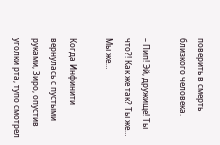поверить в смерть близкого человека.

– Пип! Эй, дружище! Ты что?! Как же так? Ты же… Мы же…

Когда Инфинити вернулась с пустыми руками, Зиро, опустив уголки рта, тупо смотрел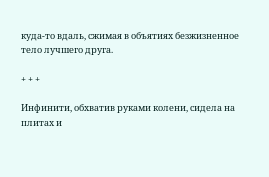куда-то вдаль, сжимая в объятиях безжизненное тело лучшего друга.

+ + +

Инфинити, обхватив руками колени, сидела на плитах и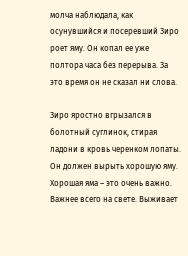молча наблюдала, как осунувшийся и посеревший Зиро роет яму. Он копал ее уже полтора часа без перерыва. За это время он не сказал ни слова.

Зиро яростно вгрызался в болотный суглинок, стирая ладони в кровь черенком лопаты. Он должен вырыть хорошую яму. Хорошая яма – это очень важно. Важнее всего на свете. Выживает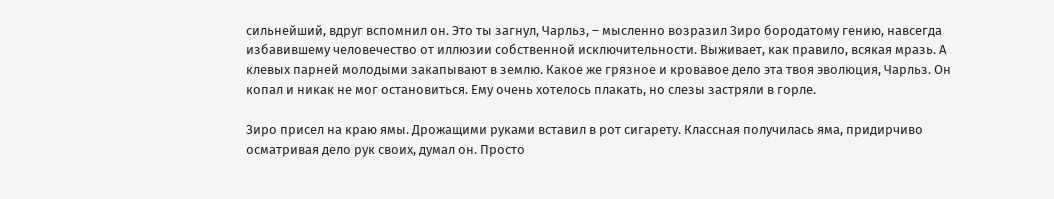сильнейший, вдруг вспомнил он. Это ты загнул, Чарльз, – мысленно возразил Зиро бородатому гению, навсегда избавившему человечество от иллюзии собственной исключительности. Выживает, как правило, всякая мразь. А клевых парней молодыми закапывают в землю. Какое же грязное и кровавое дело эта твоя эволюция, Чарльз. Он копал и никак не мог остановиться. Ему очень хотелось плакать, но слезы застряли в горле.

Зиро присел на краю ямы. Дрожащими руками вставил в рот сигарету. Классная получилась яма, придирчиво осматривая дело рук своих, думал он. Просто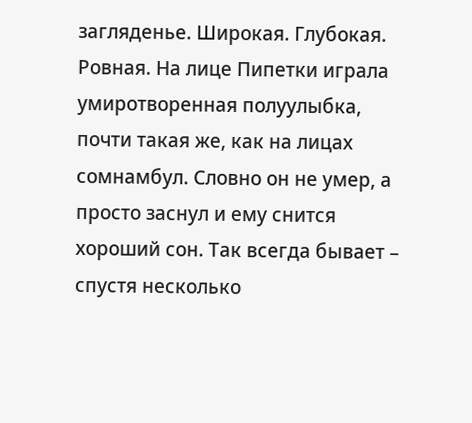загляденье. Широкая. Глубокая. Ровная. На лице Пипетки играла умиротворенная полуулыбка, почти такая же, как на лицах сомнамбул. Словно он не умер, а просто заснул и ему снится хороший сон. Так всегда бывает – спустя несколько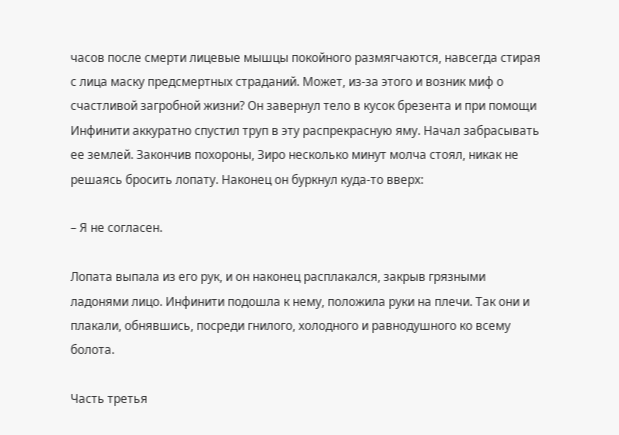часов после смерти лицевые мышцы покойного размягчаются, навсегда стирая с лица маску предсмертных страданий. Может, из-за этого и возник миф о счастливой загробной жизни? Он завернул тело в кусок брезента и при помощи Инфинити аккуратно спустил труп в эту распрекрасную яму. Начал забрасывать ее землей. Закончив похороны, Зиро несколько минут молча стоял, никак не решаясь бросить лопату. Наконец он буркнул куда-то вверх:

– Я не согласен.

Лопата выпала из его рук, и он наконец расплакался, закрыв грязными ладонями лицо. Инфинити подошла к нему, положила руки на плечи. Так они и плакали, обнявшись, посреди гнилого, холодного и равнодушного ко всему болота.

Часть третья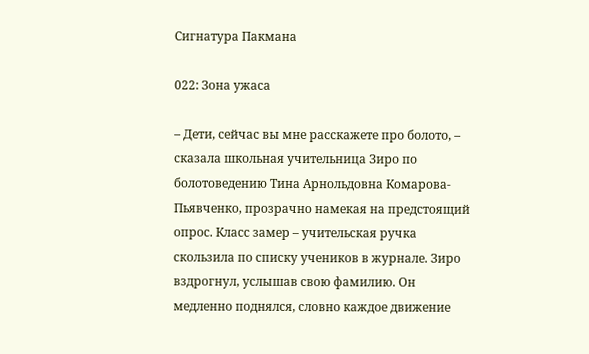Сигнатура Пакмана

022: Зона ужаса

– Дети, сейчас вы мне расскажете про болото, – сказала школьная учительница Зиро по болотоведению Тина Арнольдовна Комарова-Пьявченко, прозрачно намекая на предстоящий опрос. Класс замер – учительская ручка скользила по списку учеников в журнале. Зиро вздрогнул, услышав свою фамилию. Он медленно поднялся, словно каждое движение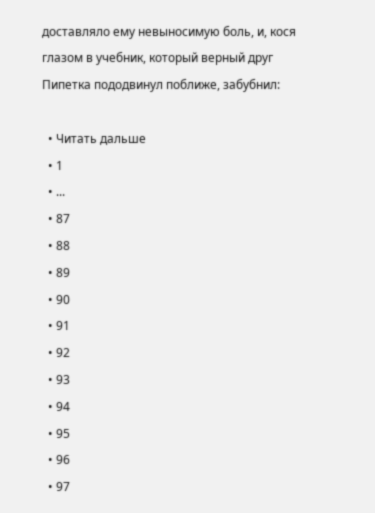доставляло ему невыносимую боль, и, кося глазом в учебник, который верный друг Пипетка пододвинул поближе, забубнил:

  • Читать дальше
  • 1
  • ...
  • 87
  • 88
  • 89
  • 90
  • 91
  • 92
  • 93
  • 94
  • 95
  • 96
  • 97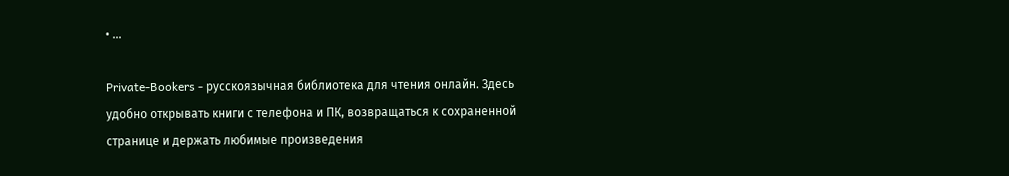• ...

Private-Bookers - русскоязычная библиотека для чтения онлайн. Здесь удобно открывать книги с телефона и ПК, возвращаться к сохраненной странице и держать любимые произведения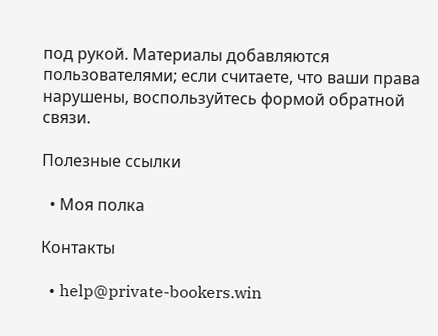под рукой. Материалы добавляются пользователями; если считаете, что ваши права нарушены, воспользуйтесь формой обратной связи.

Полезные ссылки

  • Моя полка

Контакты

  • help@private-bookers.win